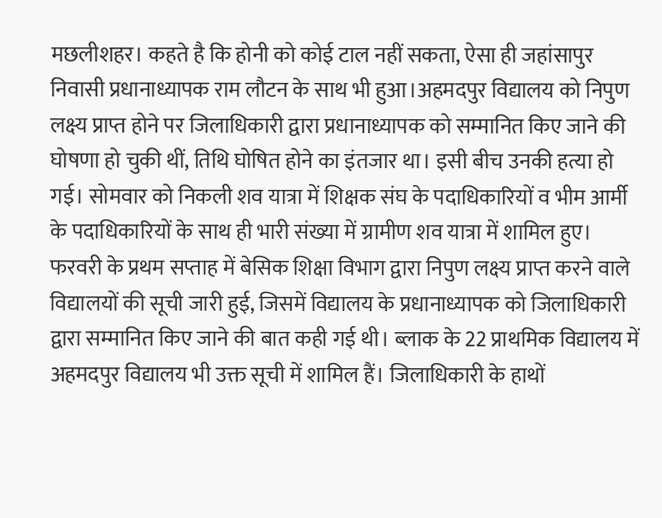मछलीशहर। कहते है कि होनी को कोई टाल नहीं सकता, ऐसा ही जहांसापुर निवासी प्रधानाध्यापक राम लौटन के साथ भी हुआ।अहमदपुर विद्यालय को निपुण लक्ष्य प्राप्त होने पर जिलाधिकारी द्वारा प्रधानाध्यापक को सम्मानित किए जाने की घोषणा हो चुकी थीं, तिथि घोषित होने का इंतजार था। इसी बीच उनकी हत्या हो गई। सोमवार को निकली शव यात्रा में शिक्षक संघ के पदाधिकारियों व भीम आर्मी के पदाधिकारियों के साथ ही भारी संख्या में ग्रामीण शव यात्रा में शामिल हुए।
फरवरी के प्रथम सप्ताह में बेसिक शिक्षा विभाग द्वारा निपुण लक्ष्य प्राप्त करने वाले विद्यालयों की सूची जारी हुई, जिसमें विद्यालय के प्रधानाध्यापक को जिलाधिकारी द्वारा सम्मानित किए जाने की बात कही गई थी। ब्लाक के 22 प्राथमिक विद्यालय में अहमदपुर विद्यालय भी उक्त सूची में शामिल हैं। जिलाधिकारी के हाथों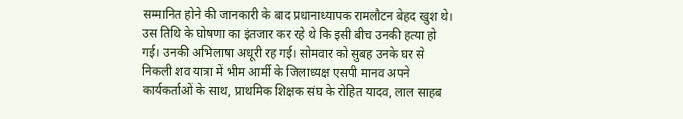सम्मानित होने की जानकारी के बाद प्रधानाध्यापक रामलौटन बेहद खुश थे। उस तिथि के घोषणा का इंतजार कर रहे थे कि इसी बीच उनकी हत्या हो गई। उनकी अभिलाषा अधूरी रह गई। सोमवार को सुबह उनके घर से निकली शव यात्रा में भीम आर्मी के जिलाध्यक्ष एसपी मानव अपने कार्यकर्ताओं के साथ, प्राथमिक शिक्षक संघ के रोहित यादव, लाल साहब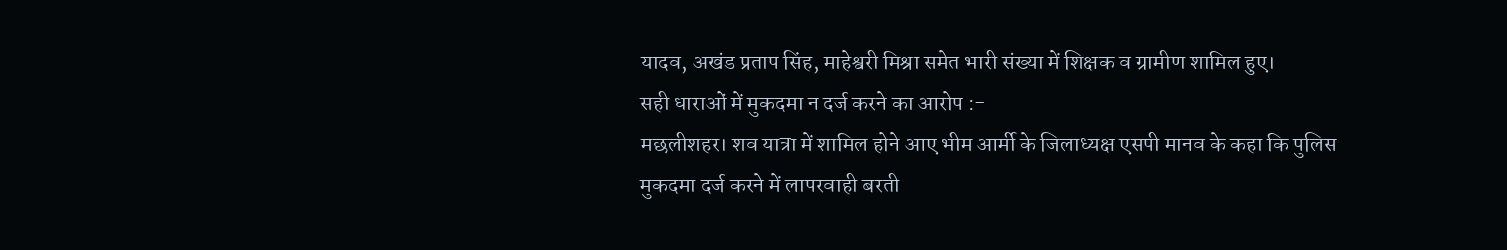यादव, अखंड प्रताप सिंह, माहेश्वरी मिश्रा समेत भारी संख्या में शिक्षक व ग्रामीण शामिल हुए।
सही धाराओं में मुकदमा न दर्ज करने का आरोप :-
मछलीशहर। शव यात्रा में शामिल होने आए भीम आर्मी के जिलाध्यक्ष एसपी मानव के कहा कि पुलिस मुकदमा दर्ज करने में लापरवाही बरती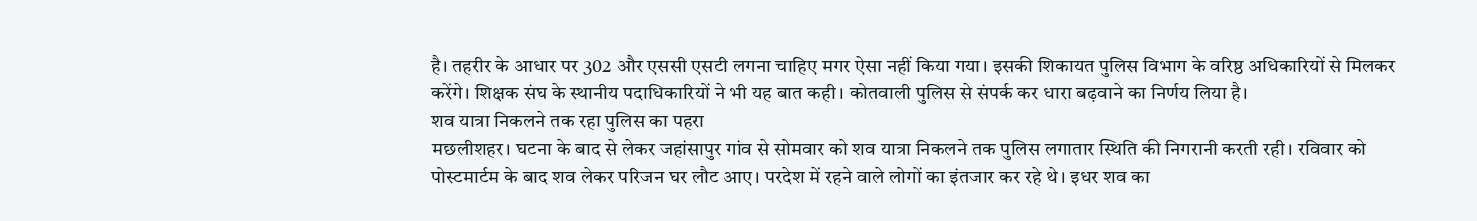है। तहरीर के आधार पर 302 और एससी एसटी लगना चाहिए मगर ऐसा नहीं किया गया। इसकी शिकायत पुलिस विभाग के वरिष्ठ अधिकारियों से मिलकर करेंगे। शिक्षक संघ के स्थानीय पदाधिकारियों ने भी यह बात कही। कोतवाली पुलिस से संपर्क कर धारा बढ़वाने का निर्णय लिया है।
शव यात्रा निकलने तक रहा पुलिस का पहरा
मछलीशहर। घटना के बाद से लेकर जहांसापुर गांव से सोमवार को शव यात्रा निकलने तक पुलिस लगातार स्थिति की निगरानी करती रही। रविवार को पोस्टमार्टम के बाद शव लेकर परिजन घर लौट आए। परदेश में रहने वाले लोगों का इंतजार कर रहे थे। इधर शव का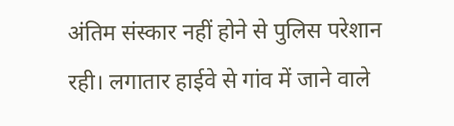अंतिम संस्कार नहीं होने से पुलिस परेशान रही। लगातार हाईवे से गांव में जाने वाले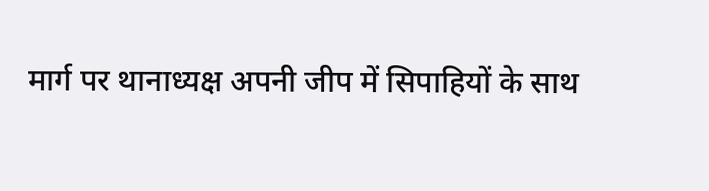मार्ग पर थानाध्यक्ष अपनी जीप में सिपाहियों के साथ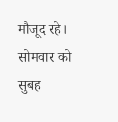मौजूद रहे। सोमवार को सुबह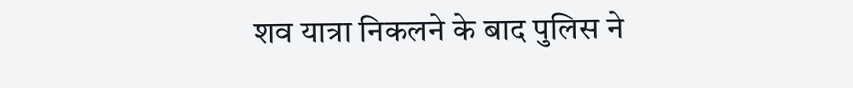शव यात्रा निकलने के बाद पुलिस ने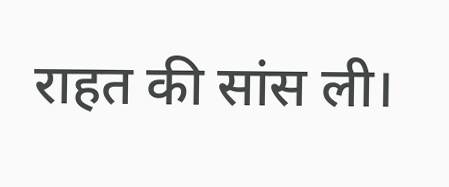राहत की सांस ली।